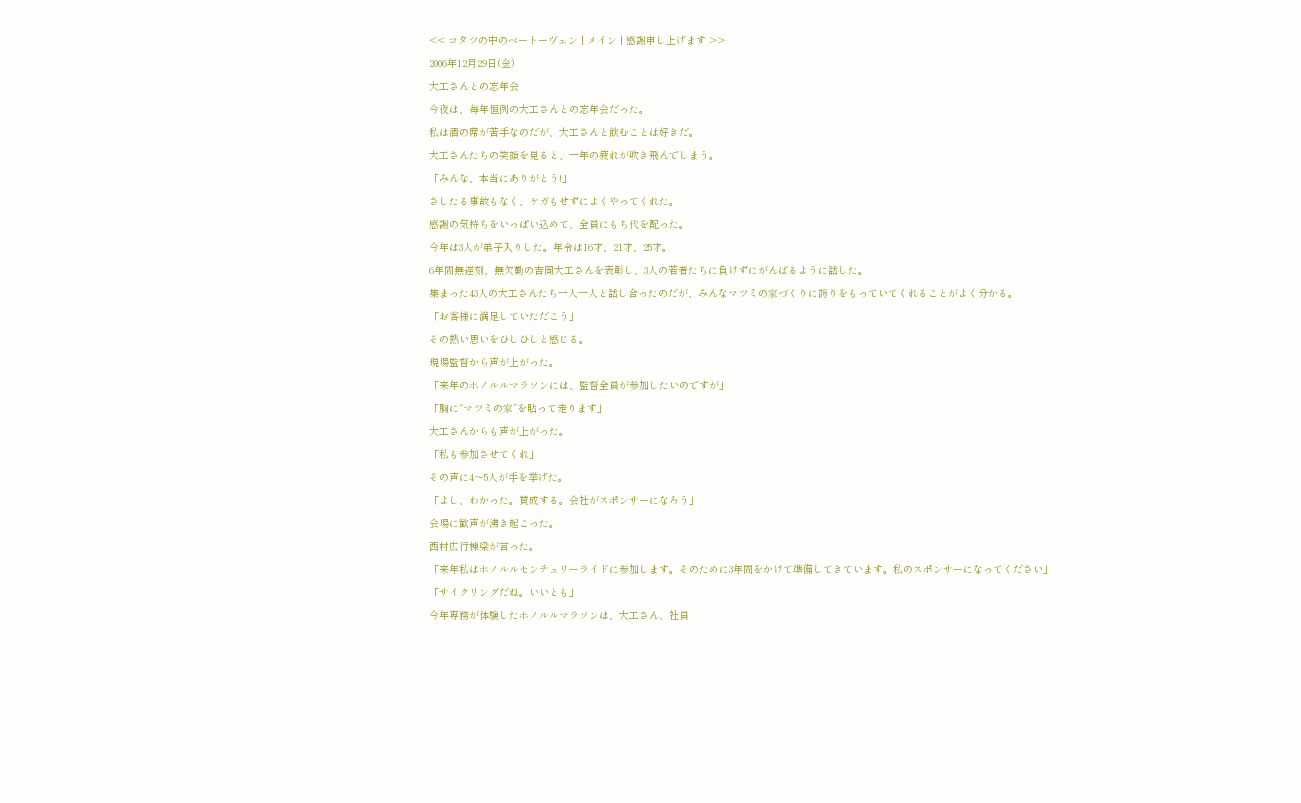<< コタツの中のベートーヴェン | メイン | 感謝申し上げます >>
2006年12月29日(金)
大工さんとの忘年会
今夜は、毎年恒例の大工さんとの忘年会だった。
私は酒の席が苦手なのだが、大工さんと飲むことは好きだ。
大工さんたちの笑顔を見ると、一年の疲れが吹き飛んでしまう。
「みんな、本当にありがとう!」
さしたる事故もなく、ケガもせずによくやってくれた。
感謝の気持ちをいっぱい込めて、全員にもち代を配った。
今年は3人が弟子入りした。年令は16才、21才、25才。
6年間無遅刻、無欠勤の吉岡大工さんを表彰し、3人の若者たちに負けずにがんばるように話した。
集まった43人の大工さんたち一人一人と話し合ったのだが、みんなマツミの家づくりに誇りをもっていてくれることがよく分かる。
「お客様に満足していただこう」
その熱い思いをひしひしと感じる。
現場監督から声が上がった。
「来年のホノルルマラソンには、監督全員が参加したいのですが」
「胸に“マツミの家”を貼って走ります」
大工さんからも声が上がった。
「私も参加させてくれ」
その声に4〜5人が手を挙げた。
「よし、わかった。賛成する。会社がスポンサーになろう」
会場に歓声が沸き起こった。
西村広行棟梁が言った。
「来年私はホノルルセンチュリーライドに参加します。そのために3年間をかけて準備してきています。私のスポンサーになってください」
「サイクリングだね。いいとも」
今年専務が体験したホノルルマラソンは、大工さん、社員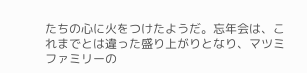たちの心に火をつけたようだ。忘年会は、これまでとは違った盛り上がりとなり、マツミファミリーの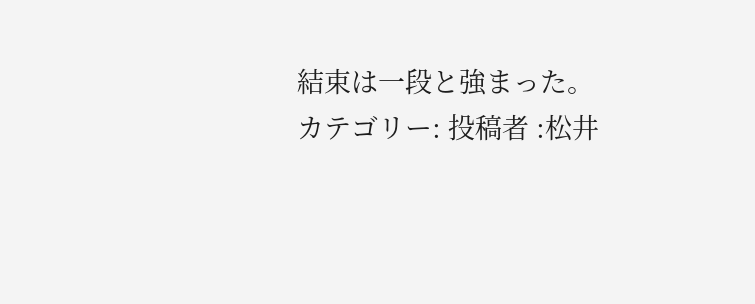結束は一段と強まった。
カテゴリー: 投稿者 :松井